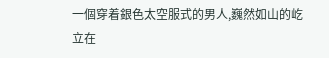一個穿着銀色太空服式的男人,巍然如山的屹立在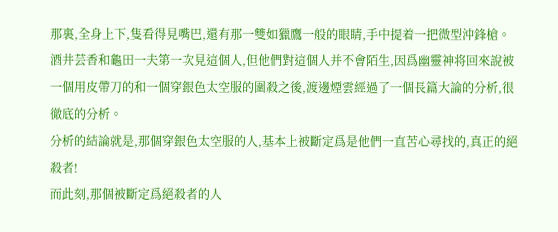那裏,全身上下,隻看得見嘴巴,還有那一雙如獵鷹一般的眼睛,手中提着一把微型沖鋒槍。
酒井芸香和龜田一夫第一次見這個人,但他們對這個人并不會陌生,因爲幽靈神将回來說被一個用皮帶刀的和一個穿銀色太空服的圍殺之後,渡邊煙雲經過了一個長篇大論的分析,很徹底的分析。
分析的結論就是,那個穿銀色太空服的人,基本上被斷定爲是他們一直苦心尋找的,真正的絕殺者!
而此刻,那個被斷定爲絕殺者的人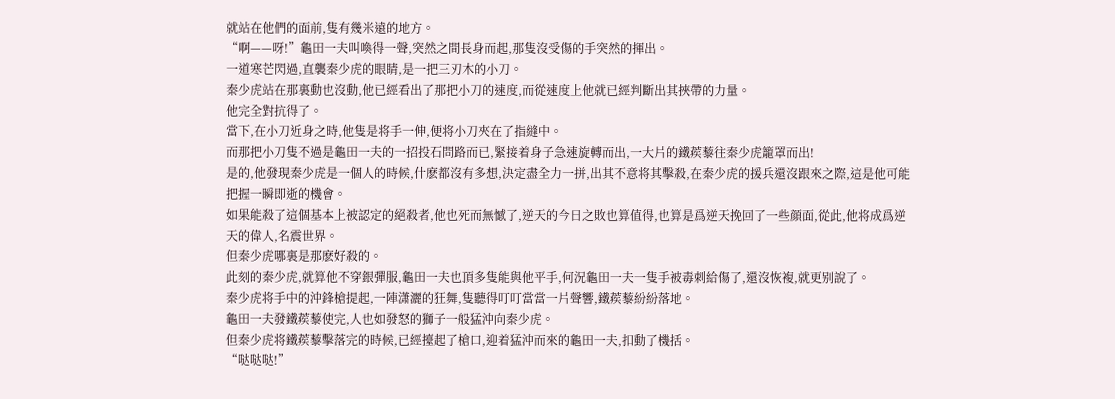就站在他們的面前,隻有幾米遠的地方。
“啊——呀!”龜田一夫叫喚得一聲,突然之間長身而起,那隻沒受傷的手突然的揮出。
一道寒芒閃過,直襲秦少虎的眼睛,是一把三刃木的小刀。
秦少虎站在那裏動也沒動,他已經看出了那把小刀的速度,而從速度上他就已經判斷出其挾帶的力量。
他完全對抗得了。
當下,在小刀近身之時,他隻是将手一伸,便将小刀夾在了指縫中。
而那把小刀隻不過是龜田一夫的一招投石問路而已,緊接着身子急速旋轉而出,一大片的鐵蒺藜往秦少虎籠罩而出!
是的,他發現秦少虎是一個人的時候,什麽都沒有多想,決定盡全力一拼,出其不意将其擊殺,在秦少虎的援兵還沒跟來之際,這是他可能把握一瞬即逝的機會。
如果能殺了這個基本上被認定的絕殺者,他也死而無憾了,逆天的今日之敗也算值得,也算是爲逆天挽回了一些顔面,從此,他将成爲逆天的偉人,名震世界。
但秦少虎哪裏是那麽好殺的。
此刻的秦少虎,就算他不穿銀彈服,龜田一夫也頂多隻能與他平手,何況龜田一夫一隻手被毒刺給傷了,還沒恢複,就更别說了。
秦少虎将手中的沖鋒槍提起,一陣潇灑的狂舞,隻聽得叮叮當當一片聲響,鐵蒺藜紛紛落地。
龜田一夫發鐵蒺藜使完,人也如發怒的獅子一般猛沖向秦少虎。
但秦少虎将鐵蒺藜擊落完的時候,已經擡起了槍口,迎着猛沖而來的龜田一夫,扣動了機括。
“哒哒哒!”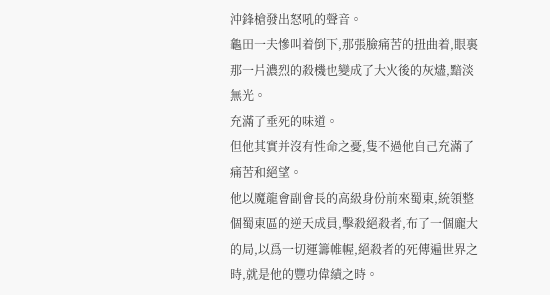沖鋒槍發出怒吼的聲音。
龜田一夫慘叫着倒下,那張臉痛苦的扭曲着,眼裏那一片濃烈的殺機也變成了大火後的灰燼,黯淡無光。
充滿了垂死的味道。
但他其實并沒有性命之憂,隻不過他自己充滿了痛苦和絕望。
他以魔龍會副會長的高級身份前來蜀東,統領整個蜀東區的逆天成員,擊殺絕殺者,布了一個龐大的局,以爲一切運籌帷幄,絕殺者的死傳遍世界之時,就是他的豐功偉績之時。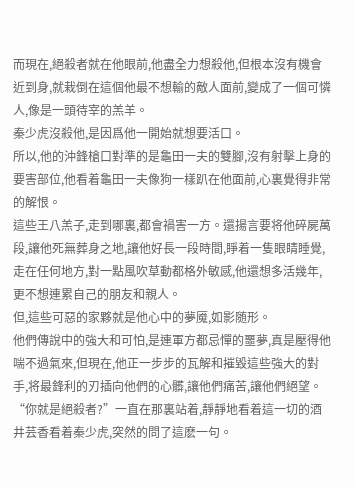而現在,絕殺者就在他眼前,他盡全力想殺他,但根本沒有機會近到身,就栽倒在這個他最不想輸的敵人面前,變成了一個可憐人,像是一頭待宰的羔羊。
秦少虎沒殺他,是因爲他一開始就想要活口。
所以,他的沖鋒槍口對準的是龜田一夫的雙腳,沒有射擊上身的要害部位,他看着龜田一夫像狗一樣趴在他面前,心裏覺得非常的解恨。
這些王八羔子,走到哪裏,都會禍害一方。還揚言要将他碎屍萬段,讓他死無葬身之地,讓他好長一段時間,睜着一隻眼睛睡覺,走在任何地方,對一點風吹草動都格外敏感,他還想多活幾年,更不想連累自己的朋友和親人。
但,這些可惡的家夥就是他心中的夢魇,如影随形。
他們傳說中的強大和可怕,是連軍方都忌憚的噩夢,真是壓得他喘不過氣來,但現在,他正一步步的瓦解和摧毀這些強大的對手,将最鋒利的刃插向他們的心髒,讓他們痛苦,讓他們絕望。
“你就是絕殺者?”一直在那裏站着,靜靜地看着這一切的酒井芸香看着秦少虎,突然的問了這麽一句。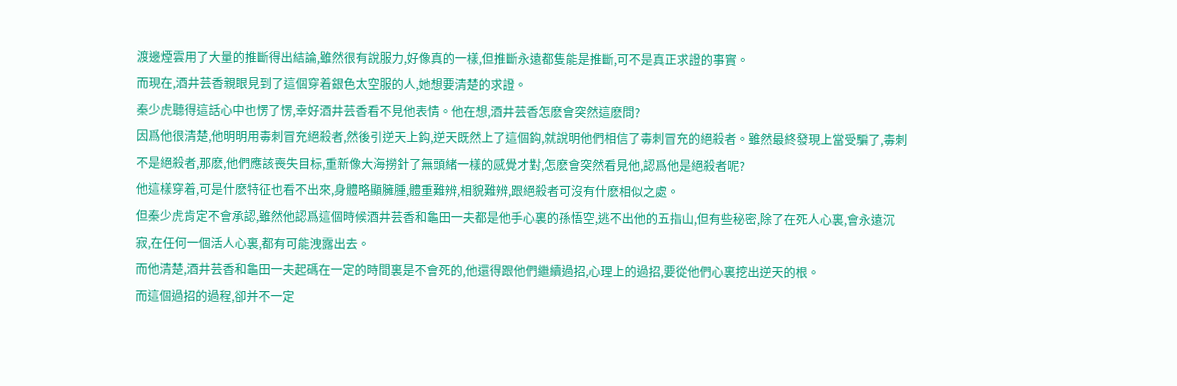渡邊煙雲用了大量的推斷得出結論,雖然很有說服力,好像真的一樣,但推斷永遠都隻能是推斷,可不是真正求證的事實。
而現在,酒井芸香親眼見到了這個穿着銀色太空服的人,她想要清楚的求證。
秦少虎聽得這話心中也愣了愣,幸好酒井芸香看不見他表情。他在想,酒井芸香怎麽會突然這麽問?
因爲他很清楚,他明明用毒刺冒充絕殺者,然後引逆天上鈎,逆天既然上了這個鈎,就說明他們相信了毒刺冒充的絕殺者。雖然最終發現上當受騙了,毒刺不是絕殺者,那麽,他們應該喪失目标,重新像大海撈針了無頭緒一樣的感覺才對,怎麽會突然看見他,認爲他是絕殺者呢?
他這樣穿着,可是什麽特征也看不出來,身體略顯臃腫,體重難辨,相貌難辨,跟絕殺者可沒有什麽相似之處。
但秦少虎肯定不會承認,雖然他認爲這個時候酒井芸香和龜田一夫都是他手心裏的孫悟空,逃不出他的五指山,但有些秘密,除了在死人心裏,會永遠沉寂,在任何一個活人心裏,都有可能洩露出去。
而他清楚,酒井芸香和龜田一夫起碼在一定的時間裏是不會死的,他還得跟他們繼續過招,心理上的過招,要從他們心裏挖出逆天的根。
而這個過招的過程,卻并不一定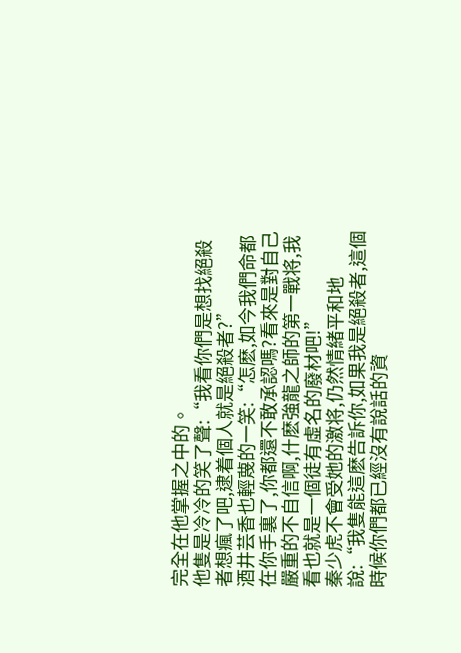完全在他掌握之中的。
他隻是冷冷的笑了聲:“我看你們是想找絕殺者想瘋了吧,逮着個人就是絕殺者?”
酒井芸香也輕蔑的一笑:“怎麽,如今我們命都在你手裏了,你都還不敢承認嗎?看來是對自己嚴重的不自信啊,什麽強龍之師的第一戰将,我看也就是一個徒有虛名的廢材吧!”
秦少虎不會受她的激将,仍然情緒平和地說:“我隻能這麽告訴你,如果我是絕殺者,這個時候你們都已經沒有說話的資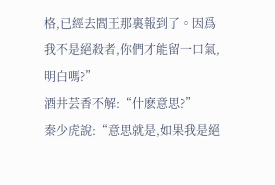格,已經去閻王那裏報到了。因爲我不是絕殺者,你們才能留一口氣,明白嗎?”
酒井芸香不解:“什麽意思?”
秦少虎說:“意思就是,如果我是絕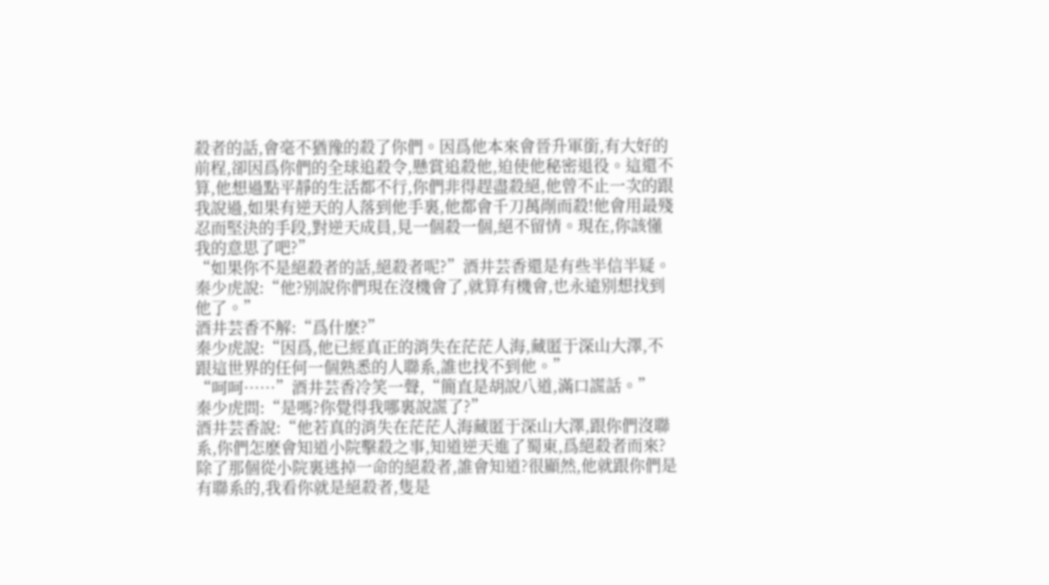殺者的話,會毫不猶豫的殺了你們。因爲他本來會晉升軍銜,有大好的前程,卻因爲你們的全球追殺令,懸賞追殺他,迫使他秘密退役。這還不算,他想過點平靜的生活都不行,你們非得趕盡殺絕,他曾不止一次的跟我說過,如果有逆天的人落到他手裏,他都會千刀萬剮而殺!他會用最殘忍而堅決的手段,對逆天成員,見一個殺一個,絕不留情。現在,你該懂我的意思了吧?”
“如果你不是絕殺者的話,絕殺者呢?”酒井芸香還是有些半信半疑。
秦少虎說:“他?别說你們現在沒機會了,就算有機會,也永遠别想找到他了。”
酒井芸香不解:“爲什麽?”
秦少虎說:“因爲,他已經真正的消失在茫茫人海,藏匿于深山大澤,不跟這世界的任何一個熟悉的人聯系,誰也找不到他。”
“呵呵……”酒井芸香冷笑一聲,“簡直是胡說八道,滿口謊話。”
秦少虎問:“是嗎?你覺得我哪裏說謊了?”
酒井芸香說:“他若真的消失在茫茫人海藏匿于深山大澤,跟你們沒聯系,你們怎麽會知道小院擊殺之事,知道逆天進了蜀東,爲絕殺者而來?除了那個從小院裏逃掉一命的絕殺者,誰會知道?很顯然,他就跟你們是有聯系的,我看你就是絕殺者,隻是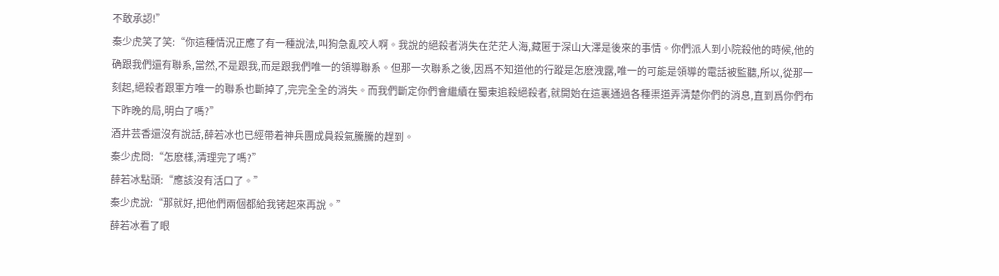不敢承認!”
秦少虎笑了笑:“你這種情況正應了有一種說法,叫狗急亂咬人啊。我說的絕殺者消失在茫茫人海,藏匿于深山大澤是後來的事情。你們派人到小院殺他的時候,他的确跟我們還有聯系,當然,不是跟我,而是跟我們唯一的領導聯系。但那一次聯系之後,因爲不知道他的行蹤是怎麽洩露,唯一的可能是領導的電話被監聽,所以,從那一刻起,絕殺者跟軍方唯一的聯系也斷掉了,完完全全的消失。而我們斷定你們會繼續在蜀東追殺絕殺者,就開始在這裏通過各種渠道弄清楚你們的消息,直到爲你們布下昨晚的局,明白了嗎?”
酒井芸香還沒有說話,薛若冰也已經帶着神兵團成員殺氣騰騰的趕到。
秦少虎問:“怎麽樣,清理完了嗎?”
薛若冰點頭:“應該沒有活口了。”
秦少虎說:“那就好,把他們兩個都給我铐起來再說。”
薛若冰看了眼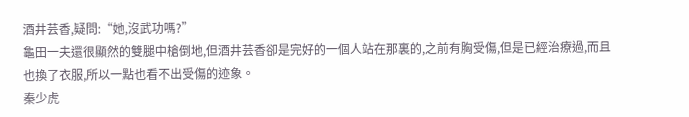酒井芸香,疑問:“她,沒武功嗎?”
龜田一夫還很顯然的雙腿中槍倒地,但酒井芸香卻是完好的一個人站在那裏的,之前有胸受傷,但是已經治療過,而且也換了衣服,所以一點也看不出受傷的迹象。
秦少虎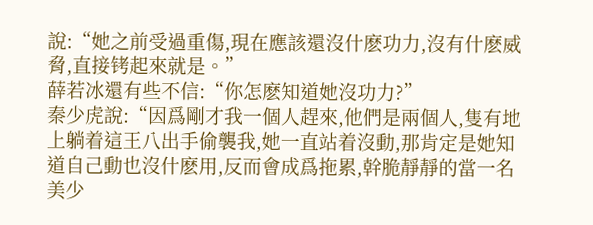說:“她之前受過重傷,現在應該還沒什麽功力,沒有什麽威脅,直接铐起來就是。”
薛若冰還有些不信:“你怎麽知道她沒功力?”
秦少虎說:“因爲剛才我一個人趕來,他們是兩個人,隻有地上躺着這王八出手偷襲我,她一直站着沒動,那肯定是她知道自己動也沒什麽用,反而會成爲拖累,幹脆靜靜的當一名美少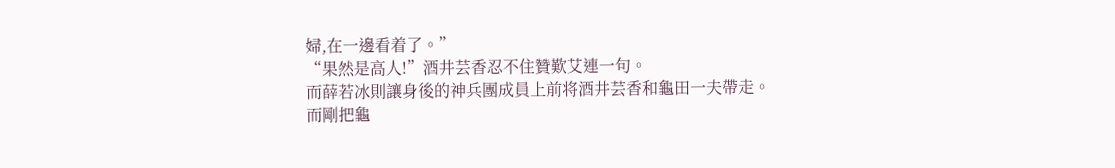婦,在一邊看着了。”
“果然是高人!”酒井芸香忍不住贊歎艾連一句。
而薛若冰則讓身後的神兵團成員上前将酒井芸香和龜田一夫帶走。
而剛把龜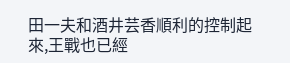田一夫和酒井芸香順利的控制起來,王戰也已經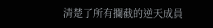清楚了所有攔截的逆天成員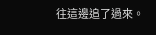往這邊追了過來。